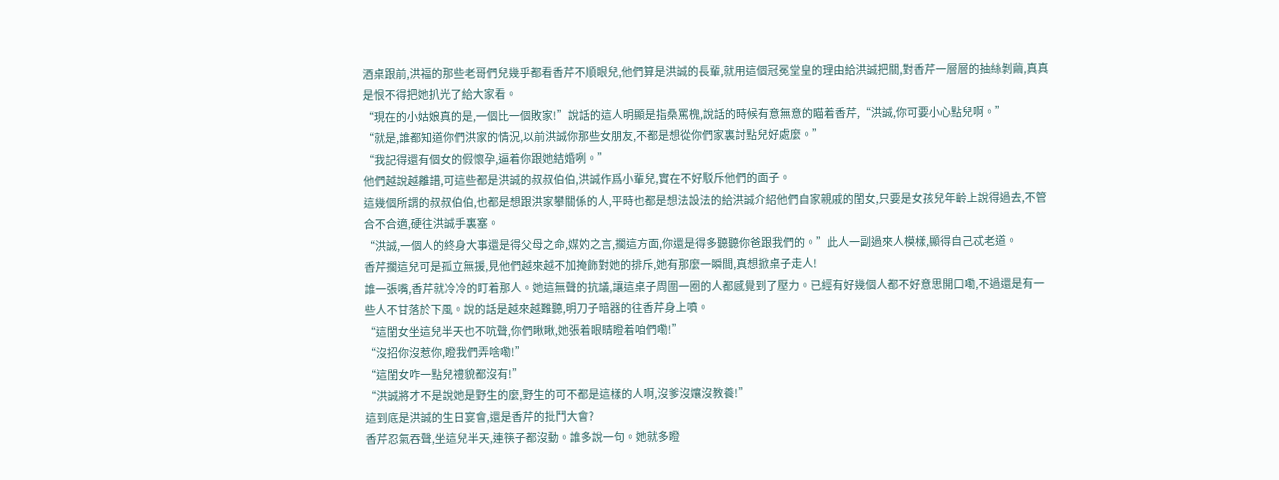酒桌跟前,洪福的那些老哥們兒幾乎都看香芹不順眼兒,他們算是洪誠的長輩,就用這個冠冕堂皇的理由給洪誠把關,對香芹一層層的抽絲剝繭,真真是恨不得把她扒光了給大家看。
“現在的小姑娘真的是,一個比一個敗家!”說話的這人明顯是指桑罵槐,說話的時候有意無意的瞄着香芹,“洪誠,你可要小心點兒啊。”
“就是,誰都知道你們洪家的情況,以前洪誠你那些女朋友,不都是想從你們家裏討點兒好處麼。”
“我記得還有個女的假懷孕,逼着你跟她結婚咧。”
他們越說越離譜,可這些都是洪誠的叔叔伯伯,洪誠作爲小輩兒,實在不好駁斥他們的面子。
這幾個所謂的叔叔伯伯,也都是想跟洪家攀關係的人,平時也都是想法設法的給洪誠介紹他們自家親戚的閨女,只要是女孩兒年齡上說得過去,不管合不合適,硬往洪誠手裏塞。
“洪誠,一個人的終身大事還是得父母之命,媒妁之言,擱這方面,你還是得多聽聽你爸跟我們的。”此人一副過來人模樣,顯得自己忒老道。
香芹擱這兒可是孤立無援,見他們越來越不加掩飾對她的排斥,她有那麼一瞬間,真想掀桌子走人!
誰一張嘴,香芹就冷冷的盯着那人。她這無聲的抗議,讓這桌子周圍一圈的人都感覺到了壓力。已經有好幾個人都不好意思開口嘞,不過還是有一些人不甘落於下風。說的話是越來越難聽,明刀子暗器的往香芹身上噴。
“這閨女坐這兒半天也不吭聲,你們瞅瞅,她張着眼睛瞪着咱們嘞!”
“沒招你沒惹你,瞪我們弄啥嘞!”
“這閨女咋一點兒禮貌都沒有!”
“洪誠將才不是說她是野生的麼,野生的可不都是這樣的人啊,沒爹沒孃沒教養!”
這到底是洪誠的生日宴會,還是香芹的批鬥大會?
香芹忍氣吞聲,坐這兒半天,連筷子都沒動。誰多說一句。她就多瞪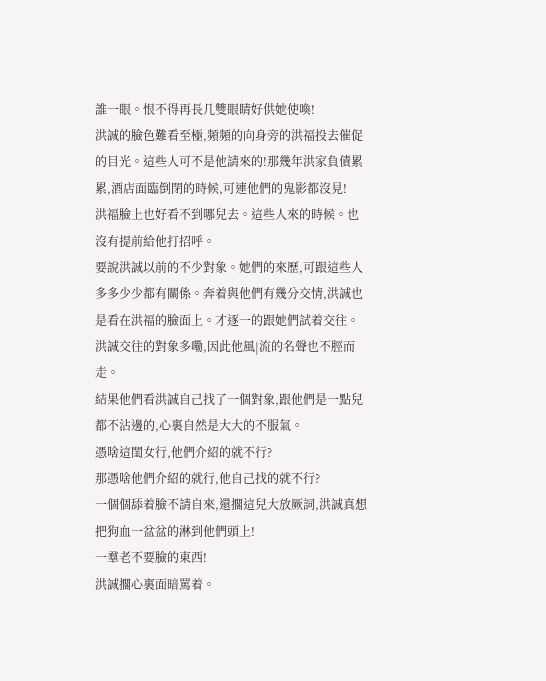誰一眼。恨不得再長几雙眼睛好供她使喚!
洪誠的臉色難看至極,頻頻的向身旁的洪福投去催促的目光。這些人可不是他請來的!那幾年洪家負債累累,酒店面臨倒閉的時候,可連他們的鬼影都沒見!
洪福臉上也好看不到哪兒去。這些人來的時候。也沒有提前給他打招呼。
要說洪誠以前的不少對象。她們的來歷,可跟這些人多多少少都有關係。奔着與他們有幾分交情,洪誠也是看在洪福的臉面上。才逐一的跟她們試着交往。洪誠交往的對象多嘞,因此他風|流的名聲也不脛而走。
結果他們看洪誠自己找了一個對象,跟他們是一點兒都不沾邊的,心裏自然是大大的不服氣。
憑啥這閨女行,他們介紹的就不行?
那憑啥他們介紹的就行,他自己找的就不行?
一個個舔着臉不請自來,還擱這兒大放厥詞,洪誠真想把狗血一盆盆的淋到他們頭上!
一羣老不要臉的東西!
洪誠擱心裏面暗罵着。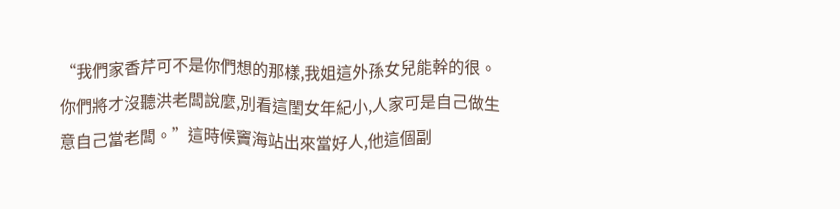“我們家香芹可不是你們想的那樣,我姐這外孫女兒能幹的很。你們將才沒聽洪老闆說麼,別看這閨女年紀小,人家可是自己做生意自己當老闆。”這時候竇海站出來當好人,他這個副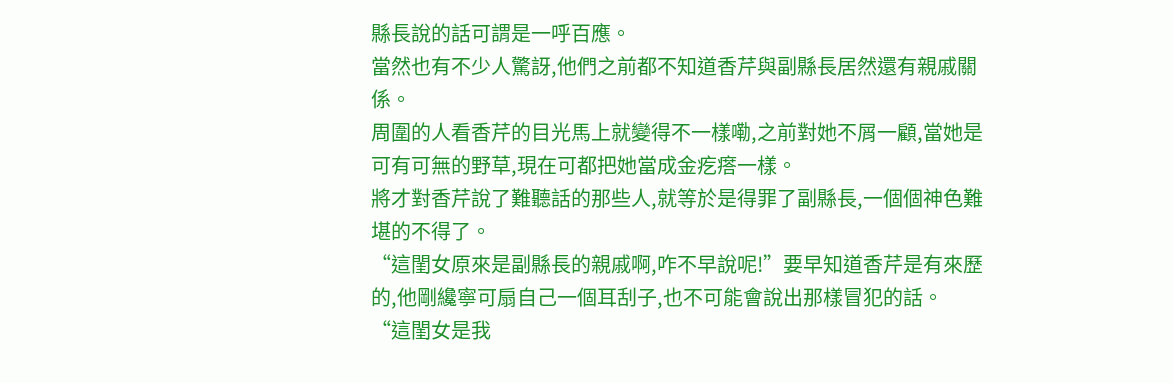縣長說的話可謂是一呼百應。
當然也有不少人驚訝,他們之前都不知道香芹與副縣長居然還有親戚關係。
周圍的人看香芹的目光馬上就變得不一樣嘞,之前對她不屑一顧,當她是可有可無的野草,現在可都把她當成金疙瘩一樣。
將才對香芹說了難聽話的那些人,就等於是得罪了副縣長,一個個神色難堪的不得了。
“這閨女原來是副縣長的親戚啊,咋不早說呢!”要早知道香芹是有來歷的,他剛纔寧可扇自己一個耳刮子,也不可能會說出那樣冒犯的話。
“這閨女是我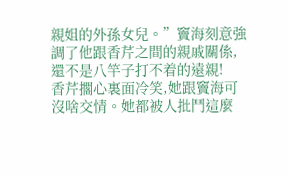親姐的外孫女兒。”竇海刻意強調了他跟香芹之間的親戚關係,還不是八竿子打不着的遠親!
香芹擱心裏面冷笑,她跟竇海可沒啥交情。她都被人批鬥這麼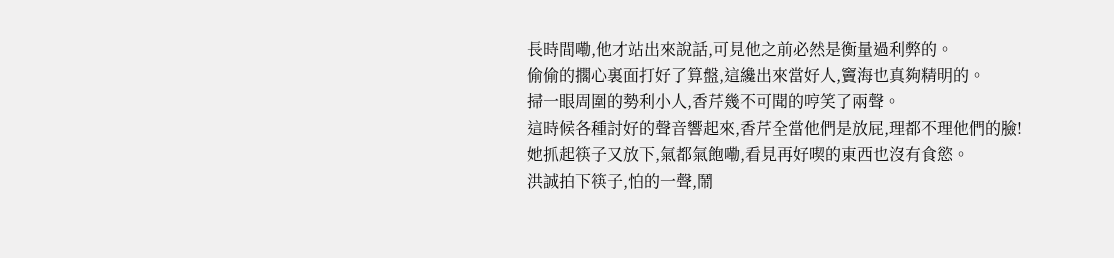長時間嘞,他才站出來說話,可見他之前必然是衡量過利弊的。
偷偷的擱心裏面打好了算盤,這纔出來當好人,竇海也真夠精明的。
掃一眼周圍的勢利小人,香芹幾不可聞的哼笑了兩聲。
這時候各種討好的聲音響起來,香芹全當他們是放屁,理都不理他們的臉!
她抓起筷子又放下,氣都氣飽嘞,看見再好喫的東西也沒有食慾。
洪誠拍下筷子,怕的一聲,鬧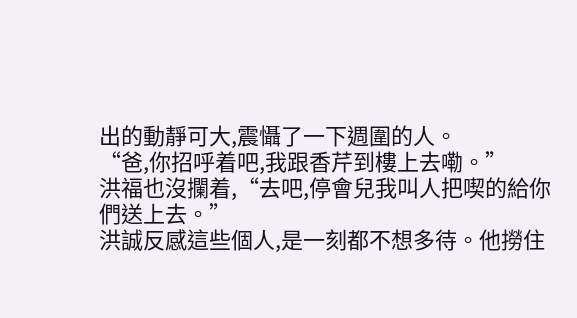出的動靜可大,震懾了一下週圍的人。
“爸,你招呼着吧,我跟香芹到樓上去嘞。”
洪福也沒攔着,“去吧,停會兒我叫人把喫的給你們送上去。”
洪誠反感這些個人,是一刻都不想多待。他撈住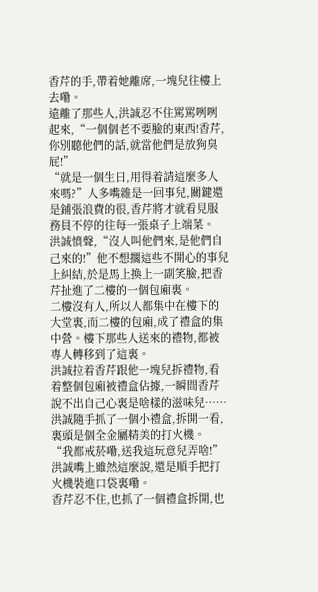香芹的手,帶着她離席,一塊兒往樓上去嘞。
遠離了那些人,洪誠忍不住罵罵咧咧起來,“一個個老不要臉的東西!香芹,你別聽他們的話,就當他們是放狗臭屁!”
“就是一個生日,用得着請這麼多人來嗎?”人多嘴雜是一回事兒,關鍵還是鋪張浪費的很,香芹將才就看見服務員不停的往每一張桌子上端菜。
洪誠憤聲,“沒人叫他們來,是他們自己來的!”他不想擱這些不開心的事兒上糾結,於是馬上換上一副笑臉,把香芹扯進了二樓的一個包廂裏。
二樓沒有人,所以人都集中在樓下的大堂裏,而二樓的包廂,成了禮盒的集中營。樓下那些人送來的禮物,都被專人轉移到了這裏。
洪誠拉着香芹跟他一塊兒拆禮物,看着整個包廂被禮盒佔據,一瞬間香芹說不出自己心裏是啥樣的滋味兒……
洪誠隨手抓了一個小禮盒,拆開一看,裏頭是個全金屬精美的打火機。
“我都戒菸嘞,送我這玩意兒弄啥!”洪誠嘴上雖然這麼說,還是順手把打火機裝進口袋裏嘞。
香芹忍不住,也抓了一個禮盒拆開,也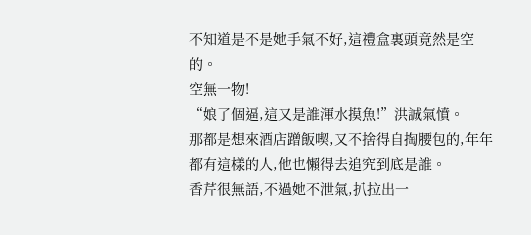不知道是不是她手氣不好,這禮盒裏頭竟然是空的。
空無一物!
“娘了個逼,這又是誰渾水摸魚!”洪誠氣憤。
那都是想來酒店蹭飯喫,又不捨得自掏腰包的,年年都有這樣的人,他也懶得去追究到底是誰。
香芹很無語,不過她不泄氣,扒拉出一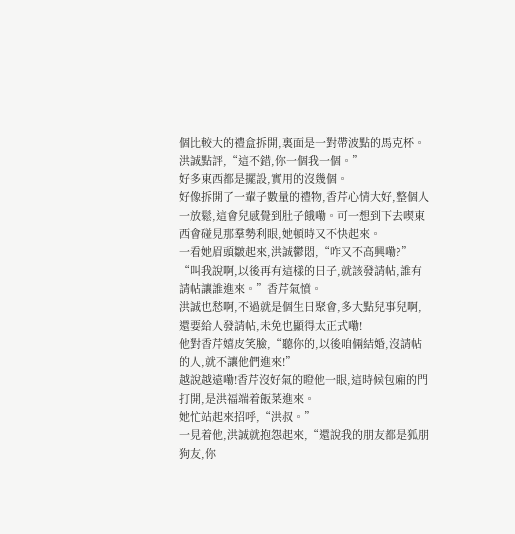個比較大的禮盒拆開,裏面是一對帶波點的馬克杯。
洪誠點評,“這不錯,你一個我一個。”
好多東西都是擺設,實用的沒幾個。
好像拆開了一輩子數量的禮物,香芹心情大好,整個人一放鬆,這會兒感覺到肚子餓嘞。可一想到下去喫東西會碰見那羣勢利眼,她頓時又不快起來。
一看她眉頭皺起來,洪誠鬱悶,“咋又不高興嘞?”
“叫我說啊,以後再有這樣的日子,就該發請帖,誰有請帖讓誰進來。”香芹氣憤。
洪誠也愁啊,不過就是個生日聚會,多大點兒事兒啊,還要給人發請帖,未免也顯得太正式嘞!
他對香芹嬉皮笑臉,“聽你的,以後咱倆結婚,沒請帖的人,就不讓他們進來!”
越說越遠嘞!香芹沒好氣的瞪他一眼,這時候包廂的門打開,是洪福端着飯菜進來。
她忙站起來招呼,“洪叔。”
一見着他,洪誠就抱怨起來,“還說我的朋友都是狐朋狗友,你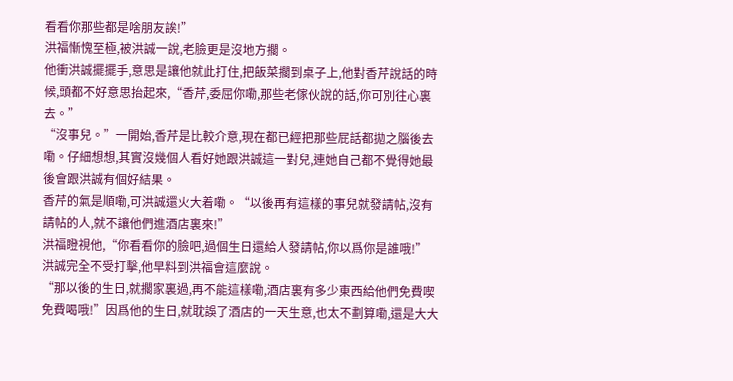看看你那些都是啥朋友誒!”
洪福慚愧至極,被洪誠一說,老臉更是沒地方擱。
他衝洪誠擺擺手,意思是讓他就此打住,把飯菜擱到桌子上,他對香芹說話的時候,頭都不好意思抬起來,“香芹,委屈你嘞,那些老傢伙說的話,你可別往心裏去。”
“沒事兒。”一開始,香芹是比較介意,現在都已經把那些屁話都拋之腦後去嘞。仔細想想,其實沒幾個人看好她跟洪誠這一對兒,連她自己都不覺得她最後會跟洪誠有個好結果。
香芹的氣是順嘞,可洪誠還火大着嘞。“以後再有這樣的事兒就發請帖,沒有請帖的人,就不讓他們進酒店裏來!”
洪福瞪視他,“你看看你的臉吧,過個生日還給人發請帖,你以爲你是誰哦!”
洪誠完全不受打擊,他早料到洪福會這麼說。
“那以後的生日,就擱家裏過,再不能這樣嘞,酒店裏有多少東西給他們免費喫免費喝哦!”因爲他的生日,就耽誤了酒店的一天生意,也太不劃算嘞,還是大大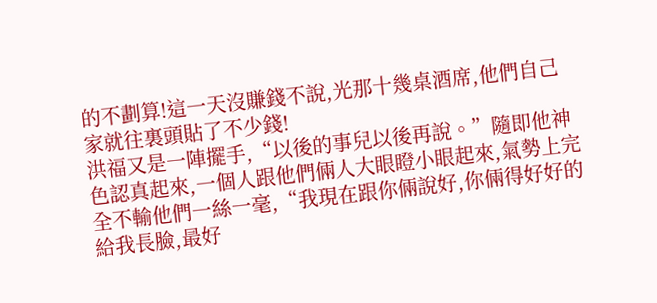的不劃算!這一天沒賺錢不說,光那十幾桌酒席,他們自己家就往裏頭貼了不少錢!
洪福又是一陣擺手,“以後的事兒以後再說。”隨即他神色認真起來,一個人跟他們倆人大眼瞪小眼起來,氣勢上完全不輸他們一絲一毫,“我現在跟你倆說好,你倆得好好的給我長臉,最好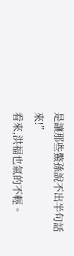是讓那些鱉孫說不出半句話來!”
看來,洪福也氣的不輕。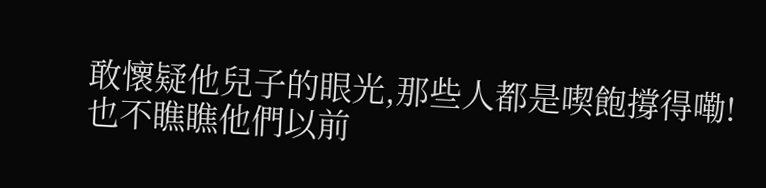敢懷疑他兒子的眼光,那些人都是喫飽撐得嘞!
也不瞧瞧他們以前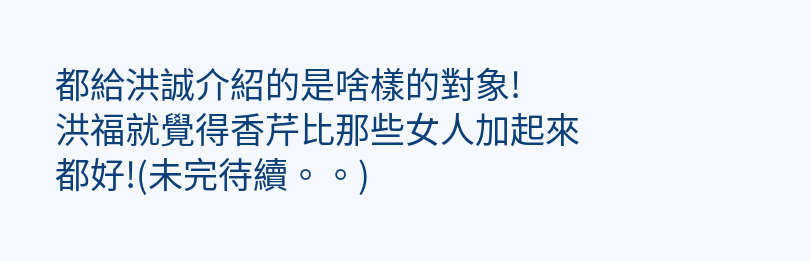都給洪誠介紹的是啥樣的對象!
洪福就覺得香芹比那些女人加起來都好!(未完待續。。)